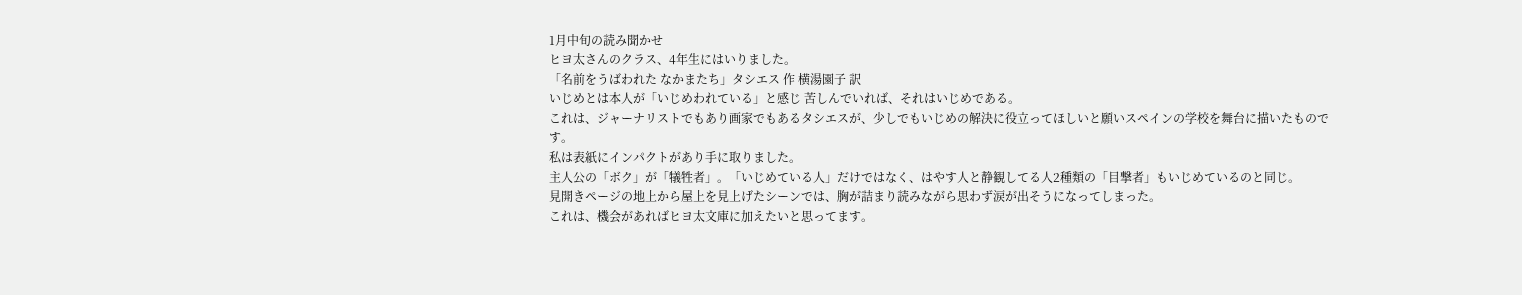1月中旬の読み聞かせ
ヒヨ太さんのクラス、4年生にはいりました。
「名前をうばわれた なかまたち」タシエス 作 横湯園子 訳
いじめとは本人が「いじめわれている」と感じ 苦しんでいれば、それはいじめである。
これは、ジャーナリストでもあり画家でもあるタシエスが、少しでもいじめの解決に役立ってほしいと願いスペインの学校を舞台に描いたものです。
私は表紙にインパクトがあり手に取りました。
主人公の「ボク」が「犠牲者」。「いじめている人」だけではなく、はやす人と静観してる人2種類の「目撃者」もいじめているのと同じ。
見開きページの地上から屋上を見上げたシーンでは、胸が詰まり読みながら思わず涙が出そうになってしまった。
これは、機会があればヒヨ太文庫に加えたいと思ってます。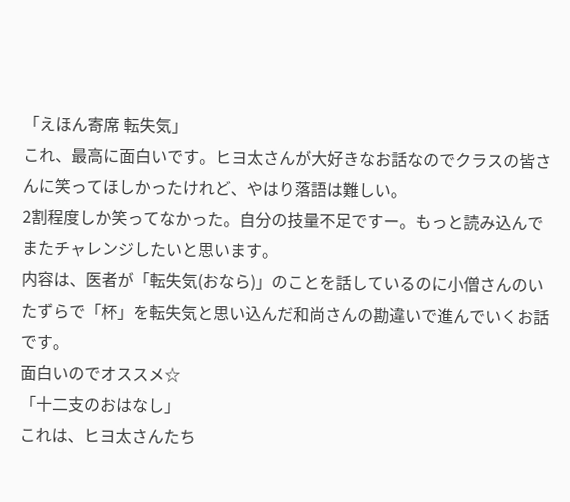「えほん寄席 転失気」
これ、最高に面白いです。ヒヨ太さんが大好きなお話なのでクラスの皆さんに笑ってほしかったけれど、やはり落語は難しい。
2割程度しか笑ってなかった。自分の技量不足ですー。もっと読み込んでまたチャレンジしたいと思います。
内容は、医者が「転失気(おなら)」のことを話しているのに小僧さんのいたずらで「杯」を転失気と思い込んだ和尚さんの勘違いで進んでいくお話です。
面白いのでオススメ☆
「十二支のおはなし」
これは、ヒヨ太さんたち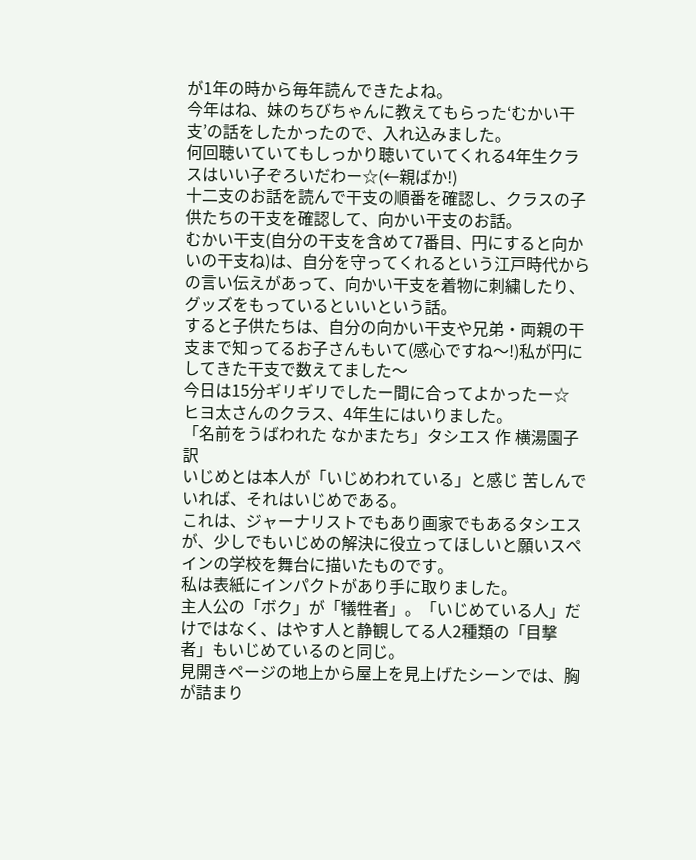が1年の時から毎年読んできたよね。
今年はね、妹のちびちゃんに教えてもらった‘むかい干支’の話をしたかったので、入れ込みました。
何回聴いていてもしっかり聴いていてくれる4年生クラスはいい子ぞろいだわー☆(←親ばか!)
十二支のお話を読んで干支の順番を確認し、クラスの子供たちの干支を確認して、向かい干支のお話。
むかい干支(自分の干支を含めて7番目、円にすると向かいの干支ね)は、自分を守ってくれるという江戸時代からの言い伝えがあって、向かい干支を着物に刺繍したり、グッズをもっているといいという話。
すると子供たちは、自分の向かい干支や兄弟・両親の干支まで知ってるお子さんもいて(感心ですね〜!)私が円にしてきた干支で数えてました〜
今日は15分ギリギリでしたー間に合ってよかったー☆
ヒヨ太さんのクラス、4年生にはいりました。
「名前をうばわれた なかまたち」タシエス 作 横湯園子 訳
いじめとは本人が「いじめわれている」と感じ 苦しんでいれば、それはいじめである。
これは、ジャーナリストでもあり画家でもあるタシエスが、少しでもいじめの解決に役立ってほしいと願いスペインの学校を舞台に描いたものです。
私は表紙にインパクトがあり手に取りました。
主人公の「ボク」が「犠牲者」。「いじめている人」だけではなく、はやす人と静観してる人2種類の「目撃者」もいじめているのと同じ。
見開きページの地上から屋上を見上げたシーンでは、胸が詰まり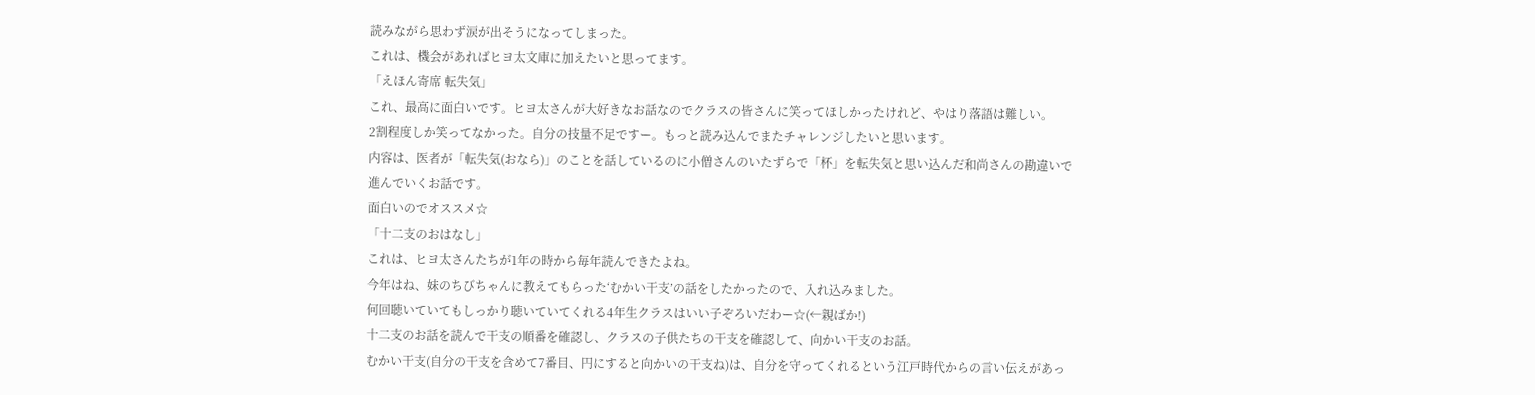読みながら思わず涙が出そうになってしまった。
これは、機会があればヒヨ太文庫に加えたいと思ってます。
「えほん寄席 転失気」
これ、最高に面白いです。ヒヨ太さんが大好きなお話なのでクラスの皆さんに笑ってほしかったけれど、やはり落語は難しい。
2割程度しか笑ってなかった。自分の技量不足ですー。もっと読み込んでまたチャレンジしたいと思います。
内容は、医者が「転失気(おなら)」のことを話しているのに小僧さんのいたずらで「杯」を転失気と思い込んだ和尚さんの勘違いで進んでいくお話です。
面白いのでオススメ☆
「十二支のおはなし」
これは、ヒヨ太さんたちが1年の時から毎年読んできたよね。
今年はね、妹のちびちゃんに教えてもらった‘むかい干支’の話をしたかったので、入れ込みました。
何回聴いていてもしっかり聴いていてくれる4年生クラスはいい子ぞろいだわー☆(←親ばか!)
十二支のお話を読んで干支の順番を確認し、クラスの子供たちの干支を確認して、向かい干支のお話。
むかい干支(自分の干支を含めて7番目、円にすると向かいの干支ね)は、自分を守ってくれるという江戸時代からの言い伝えがあっ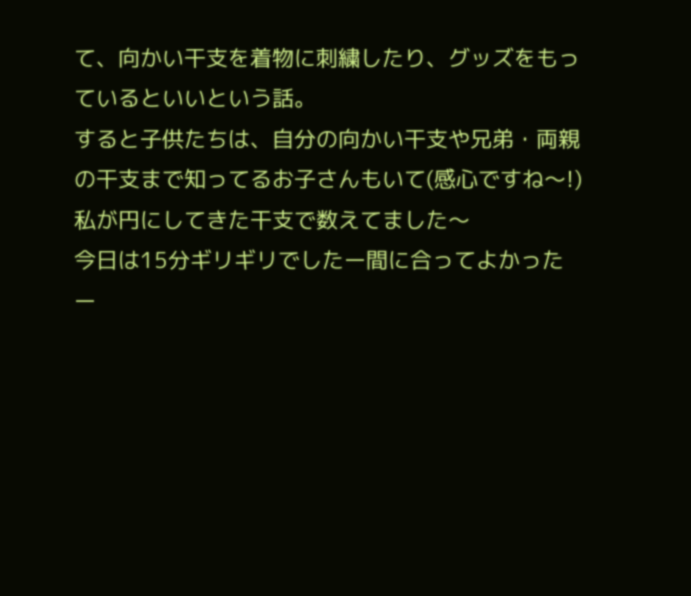て、向かい干支を着物に刺繍したり、グッズをもっているといいという話。
すると子供たちは、自分の向かい干支や兄弟・両親の干支まで知ってるお子さんもいて(感心ですね〜!)私が円にしてきた干支で数えてました〜
今日は15分ギリギリでしたー間に合ってよかったー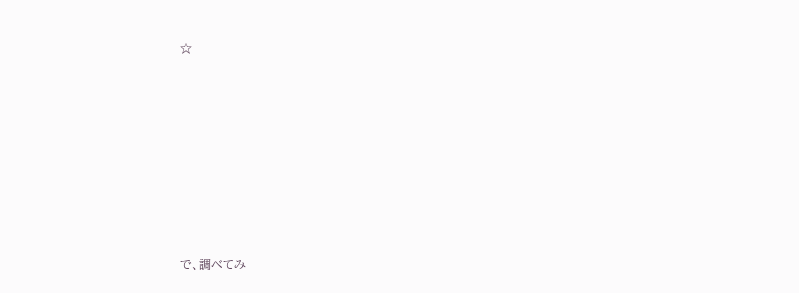☆











で、調べてみ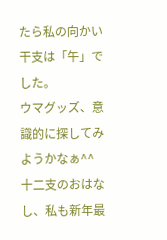たら私の向かい干支は「午」でした。
ウマグッズ、意識的に探してみようかなぁ^^
十二支のおはなし、私も新年最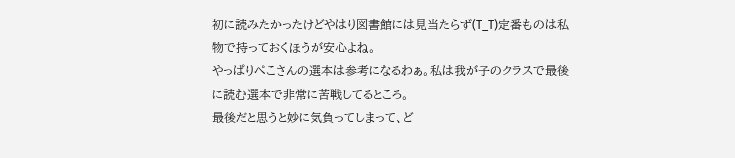初に読みたかったけどやはり図書館には見当たらず(T_T)定番ものは私物で持っておくほうが安心よね。
やっぱりぺこさんの選本は参考になるわぁ。私は我が子のクラスで最後に読む選本で非常に苦戦してるところ。
最後だと思うと妙に気負ってしまって、ど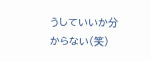うしていいか分からない(笑)